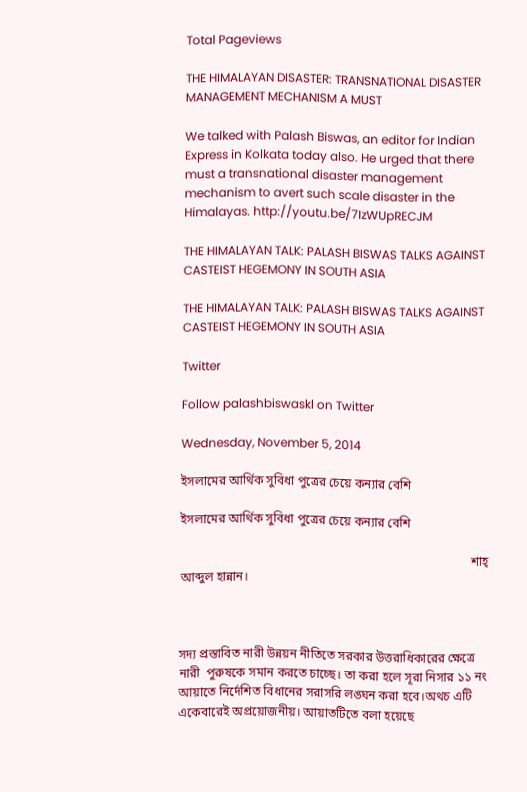Total Pageviews

THE HIMALAYAN DISASTER: TRANSNATIONAL DISASTER MANAGEMENT MECHANISM A MUST

We talked with Palash Biswas, an editor for Indian Express in Kolkata today also. He urged that there must a transnational disaster management mechanism to avert such scale disaster in the Himalayas. http://youtu.be/7IzWUpRECJM

THE HIMALAYAN TALK: PALASH BISWAS TALKS AGAINST CASTEIST HEGEMONY IN SOUTH ASIA

THE HIMALAYAN TALK: PALASH BISWAS TALKS AGAINST CASTEIST HEGEMONY IN SOUTH ASIA

Twitter

Follow palashbiswaskl on Twitter

Wednesday, November 5, 2014

ইসলামের আর্থিক সুবিধা পুত্রের চেয়ে কন্যার বেশি

ইসলামের আর্থিক সুবিধা পুত্রের চেয়ে কন্যার বেশি

                                                                                             শাহ্ আব্দুল হান্নান।



সদ্য প্রস্তাবিত নারী উন্নয়ন নীতিতে সরকার উত্তরাধিকারের ক্ষেত্রে নারী  পুরুষকে সমান করতে চাচ্ছে। তা করা হলে সূরা নিসার ১১ নং আয়াতে নির্দেশিত বিধানের সরাসরি লঙ্ঘন করা হবে।অথচ এটি একেবারেই অপ্রয়োজনীয়। আয়াতটিতে বলা হয়েছে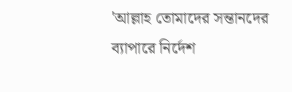'আল্লাহ তোমাদের সন্তানদের ব্যাপারে নির্দেশ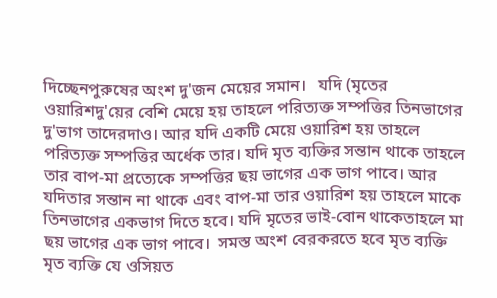দিচ্ছেনপুরুষের অংশ দু'জন মেয়ের সমান।   যদি (মৃতের ওয়ারিশদু'য়ের বেশি মেয়ে হয় তাহলে পরিত্যক্ত সম্পত্তির তিনভাগের দু'ভাগ তাদেরদাও। আর যদি একটি মেয়ে ওয়ারিশ হয় তাহলে পরিত্যক্ত সম্পত্তির অর্ধেক তার। যদি মৃত ব্যক্তির সন্তান থাকে তাহলে তার বাপ-মা প্রত্যেকে সম্পত্তির ছয় ভাগের এক ভাগ পাবে। আর যদিতার সন্তান না থাকে এবং বাপ-মা তার ওয়ারিশ হয় তাহলে মাকে তিনভাগের একভাগ দিতে হবে। যদি মৃতের ভাই-বোন থাকেতাহলে মা ছয় ভাগের এক ভাগ পাবে।  সমস্ত অংশ বেরকরতে হবে মৃত ব্যক্তি মৃত ব্যক্তি যে ওসিয়ত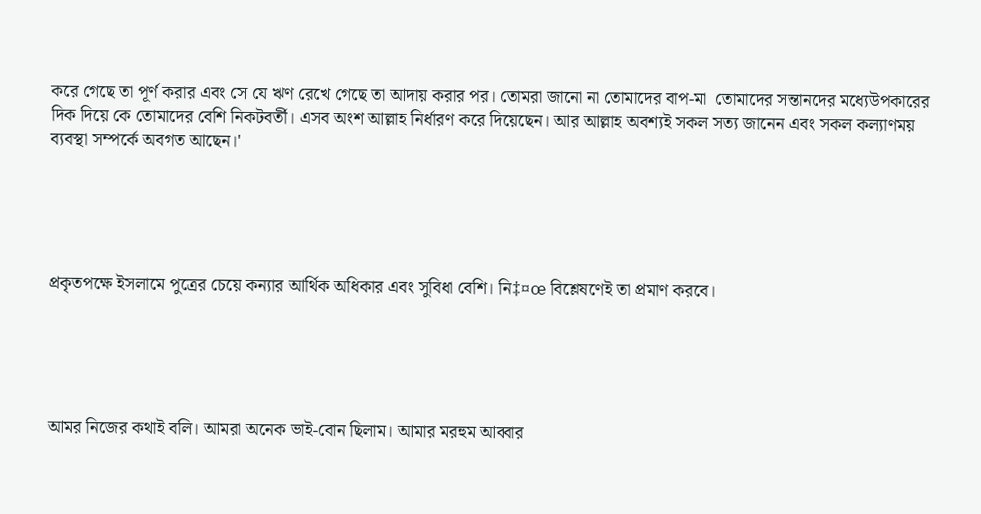করে গেছে তা পূর্ণ করার এবং সে যে ঋণ রেখে গেছে তা আদায় করার পর। তোমরা জানো না তোমাদের বাপ-মা  তোমাদের সন্তানদের মধ্যেউপকারের দিক দিয়ে কে তোমাদের বেশি নিকটবর্তী। এসব অংশ আল্লাহ নির্ধারণ করে দিয়েছেন। আর আল্লাহ অবশ্যই সকল সত্য জানেন এবং সকল কল্যাণময় ব্যবস্থা সম্পর্কে অবগত আছেন।'





প্রকৃতপক্ষে ইসলামে পুত্রের চেয়ে কন্যার আর্থিক অধিকার এবং সুবিধা বেশি। নি‡¤œ বিশ্লেষণেই তা প্রমাণ করবে।





আমর নিজের কথাই বলি। আমরা অনেক ভাই-বোন ছিলাম। আমার মরহুম আব্বার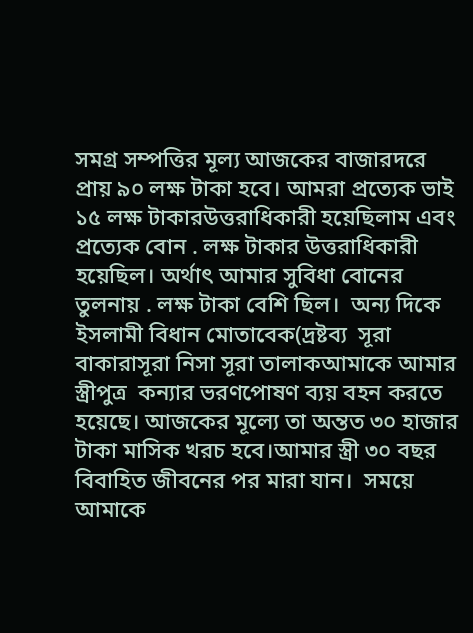সমগ্র সম্পত্তির মূল্য আজকের বাজারদরে প্রায় ৯০ লক্ষ টাকা হবে। আমরা প্রত্যেক ভাই ১৫ লক্ষ টাকারউত্তরাধিকারী হয়েছিলাম এবং প্রত্যেক বোন . লক্ষ টাকার উত্তরাধিকারী হয়েছিল। অর্থাৎ আমার সুবিধা বোনের তুলনায় . লক্ষ টাকা বেশি ছিল।  অন্য দিকে ইসলামী বিধান মোতাবেক(দ্রষ্টব্য  সূরা বাকারাসূরা নিসা সূরা তালাকআমাকে আমার স্ত্রীপুত্র  কন্যার ভরণপোষণ ব্যয় বহন করতে হয়েছে। আজকের মূল্যে তা অন্তত ৩০ হাজার টাকা মাসিক খরচ হবে।আমার স্ত্রী ৩০ বছর বিবাহিত জীবনের পর মারা যান।  সময়ে আমাকে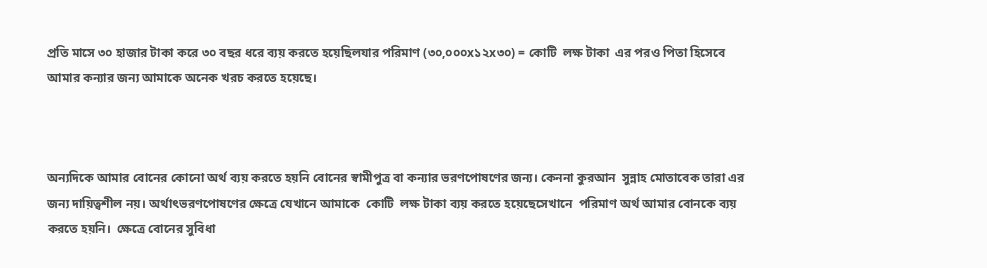প্রতি মাসে ৩০ হাজার টাকা করে ৩০ বছর ধরে ব্যয় করতে হয়েছিলযার পরিমাণ (৩০,০০০x১২x৩০) = কোটি  লক্ষ টাকা  এর পরও পিতা হিসেবে আমার কন্যার জন্য আমাকে অনেক খরচ করতে হয়েছে।



অন্যদিকে আমার বোনের কোনো অর্থ ব্যয় করতে হয়নি বোনের স্বামীপুত্র বা কন্যার ভরণপোষণের জন্য। কেননা কুরআন  সুন্নাহ মোতাবেক তারা এর জন্য দায়িত্বশীল নয়। অর্থাৎভরণপোষণের ক্ষেত্রে যেখানে আমাকে  কোটি  লক্ষ টাকা ব্যয় করতে হয়েছেসেখানে  পরিমাণ অর্থ আমার বোনকে ব্যয় করতে হয়নি।  ক্ষেত্রে বোনের সুবিধা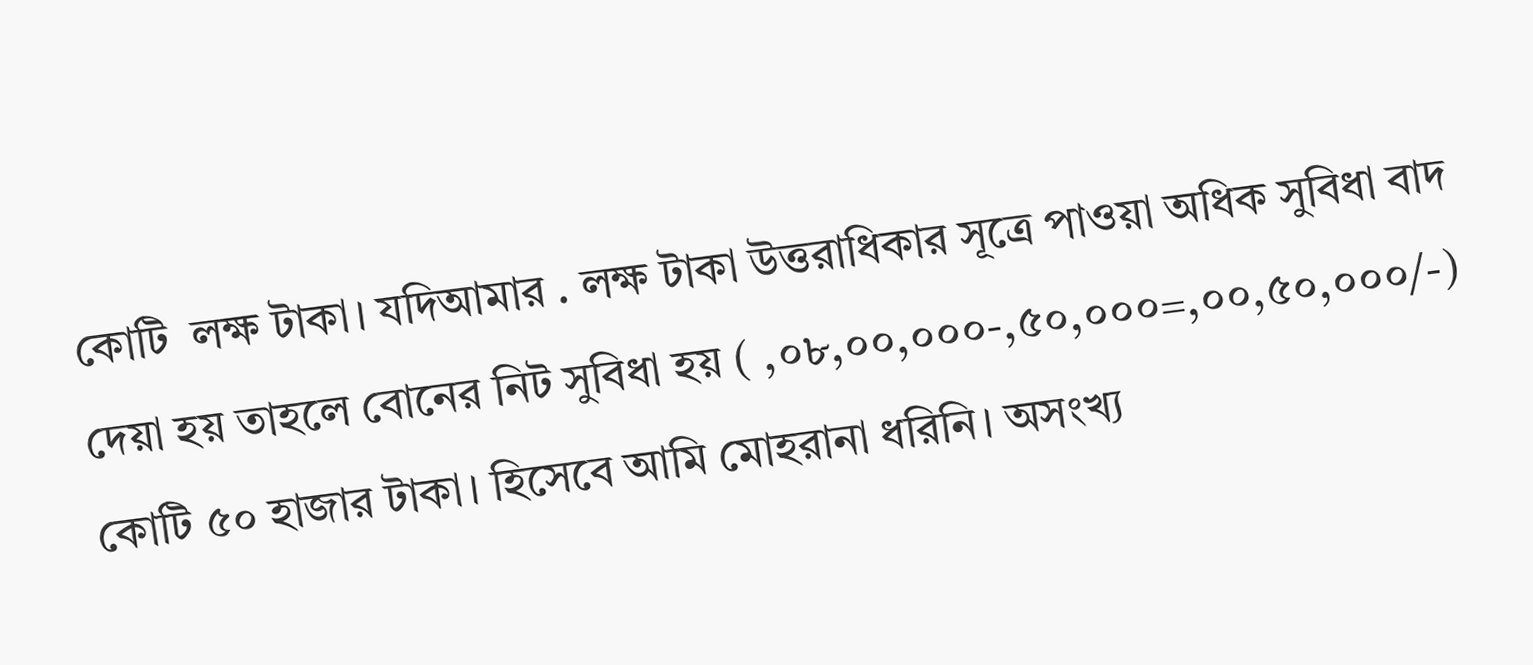কোটি  লক্ষ টাকা। যদিআমার . লক্ষ টাকা উত্তরাধিকার সূত্রে পাওয়া অধিক সুবিধা বাদ দেয়া হয় তাহলে বোনের নিট সুবিধা হয় ( ,০৮,০০,০০০-,৫০,০০০=,০০,৫০,০০০/-)  কোটি ৫০ হাজার টাকা। হিসেবে আমি মোহরানা ধরিনি। অসংখ্য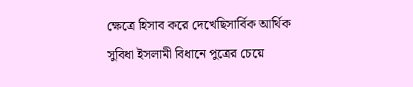ক্ষেত্রে হিসাব করে দেখেছিসার্বিক আর্থিক সুবিধা ইসলামী বিধানে পুত্রের চেয়ে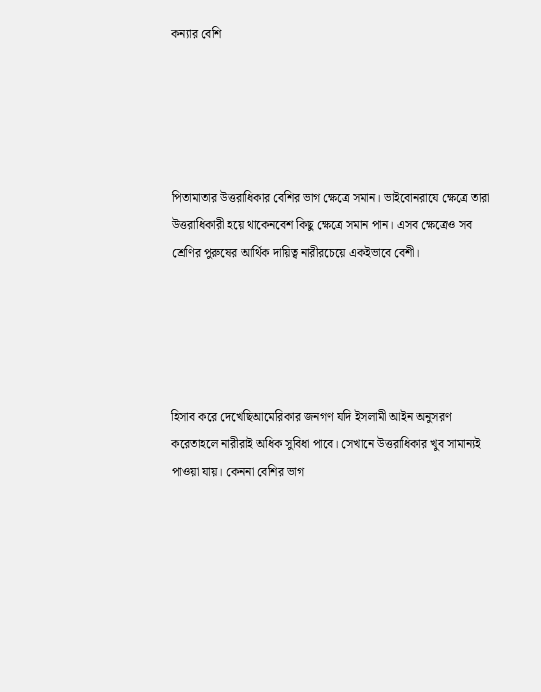কন্যার বেশি





পিতামাতার উত্তরাধিকার বেশির ভাগ ক্ষেত্রে সমান। ভাইবোনরাযে ক্ষেত্রে তারা উত্তরাধিকারী হয়ে থাকেনবেশ কিছু ক্ষেত্রে সমান পান। এসব ক্ষেত্রেও সব শ্রেণির পুরুষের আর্থিক দায়িত্ব নারীরচেয়ে একইভাবে বেশী।





হিসাব করে দেখেছিআমেরিকার জনগণ যদি ইসলামী আইন অনুসরণ করেতাহলে নারীরাই অধিক সুবিধা পাবে। সেখানে উত্তরাধিকার খুব সামান্যই পাওয়া যায়। কেননা বেশির ভাগ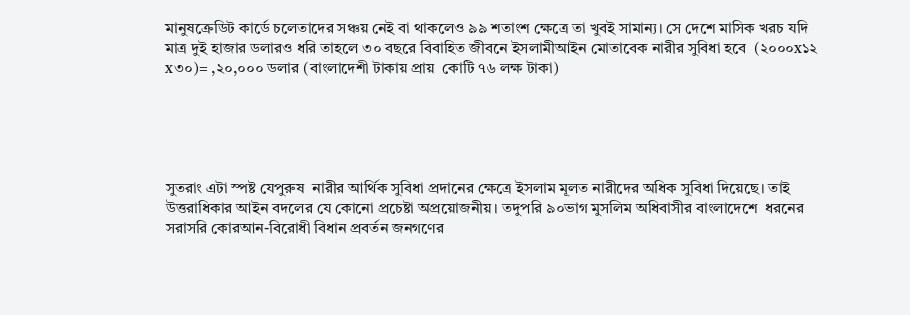মানুষক্রেডিট কার্ডে চলেতাদের সঞ্চয় নেই বা থাকলেও ৯৯ শতাংশ ক্ষেত্রে তা খুবই সামান্য। সে দেশে মাসিক খরচ যদি মাত্র দুই হাজার ডলারও ধরি তাহলে ৩০ বছরে বিবাহিত জীবনে ইসলামীআইন মোতাবেক নারীর সুবিধা হবে  (২০০০x১২ x৩০)= ,২০,০০০ ডলার (বাংলাদেশী টাকায় প্রায়  কোটি ৭৬ লক্ষ টাকা)





সুতরাং এটা স্পষ্ট যেপুরুষ  নারীর আর্থিক সুবিধা প্রদানের ক্ষেত্রে ইসলাম মূলত নারীদের অধিক সুবিধা দিয়েছে। তাই উত্তরাধিকার আইন বদলের যে কোনো প্রচেষ্টা অপ্রয়োজনীয়। তদুপরি ৯০ভাগ মুসলিম অধিবাসীর বাংলাদেশে  ধরনের সরাসরি কোরআন-বিরোধী বিধান প্রবর্তন জনগণের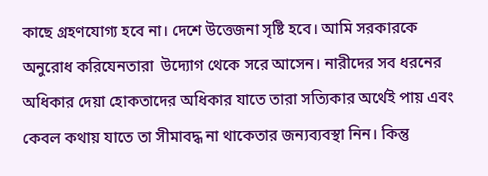কাছে গ্রহণযোগ্য হবে না। দেশে উত্তেজনা সৃষ্টি হবে। আমি সরকারকে অনুরোধ করিযেনতারা  উদ্যোগ থেকে সরে আসেন। নারীদের সব ধরনের অধিকার দেয়া হোকতাদের অধিকার যাতে তারা সত্যিকার অর্থেই পায় এবং কেবল কথায় যাতে তা সীমাবদ্ধ না থাকেতার জন্যব্যবস্থা নিন। কিন্তু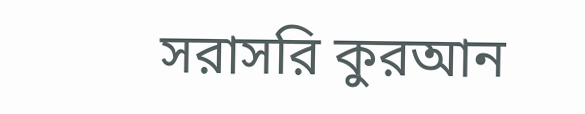সরাসরি কুরআন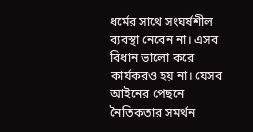ধর্মের সাথে সংঘর্ষশীল ব্যবস্থা নেবেন না। এসব বিধান ভালো করে কার্যকরও হয় না। যেসব আইনের পেছনে নৈতিকতার সমর্থন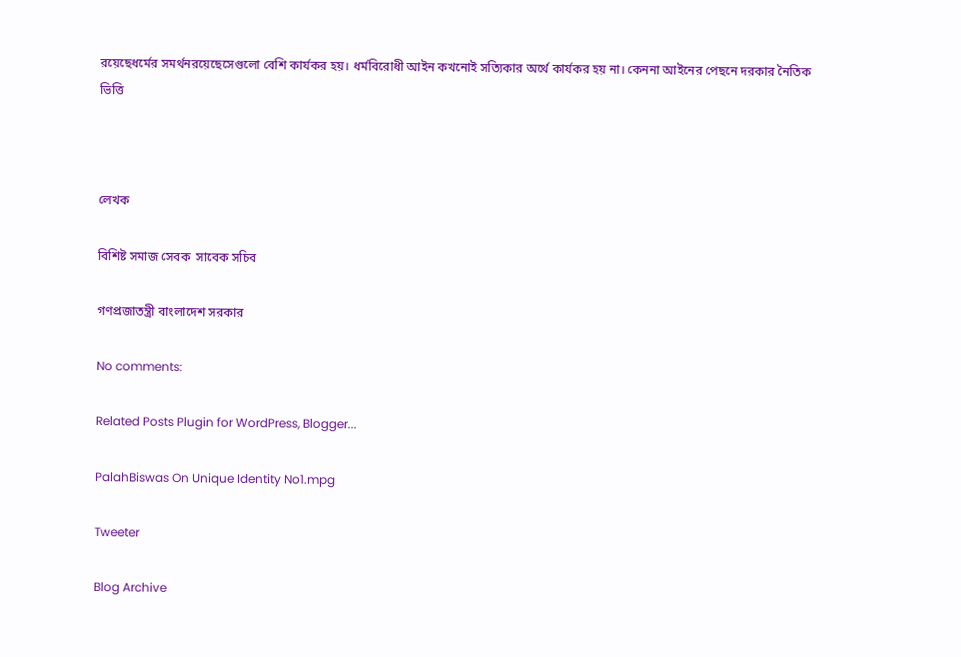রয়েছেধর্মের সমর্থনরয়েছেসেগুলো বেশি কার্যকর হয়। ধর্মবিরোধী আইন কখনোই সত্যিকার অর্থে কার্যকর হয় না। কেননা আইনের পেছনে দরকার নৈতিক ভিত্তি



লেখক

বিশিষ্ট সমাজ সেবক  সাবেক সচিব

গণপ্রজাতন্ত্রী বাংলাদেশ সরকার

No comments:

Related Posts Plugin for WordPress, Blogger...

PalahBiswas On Unique Identity No1.mpg

Tweeter

Blog Archive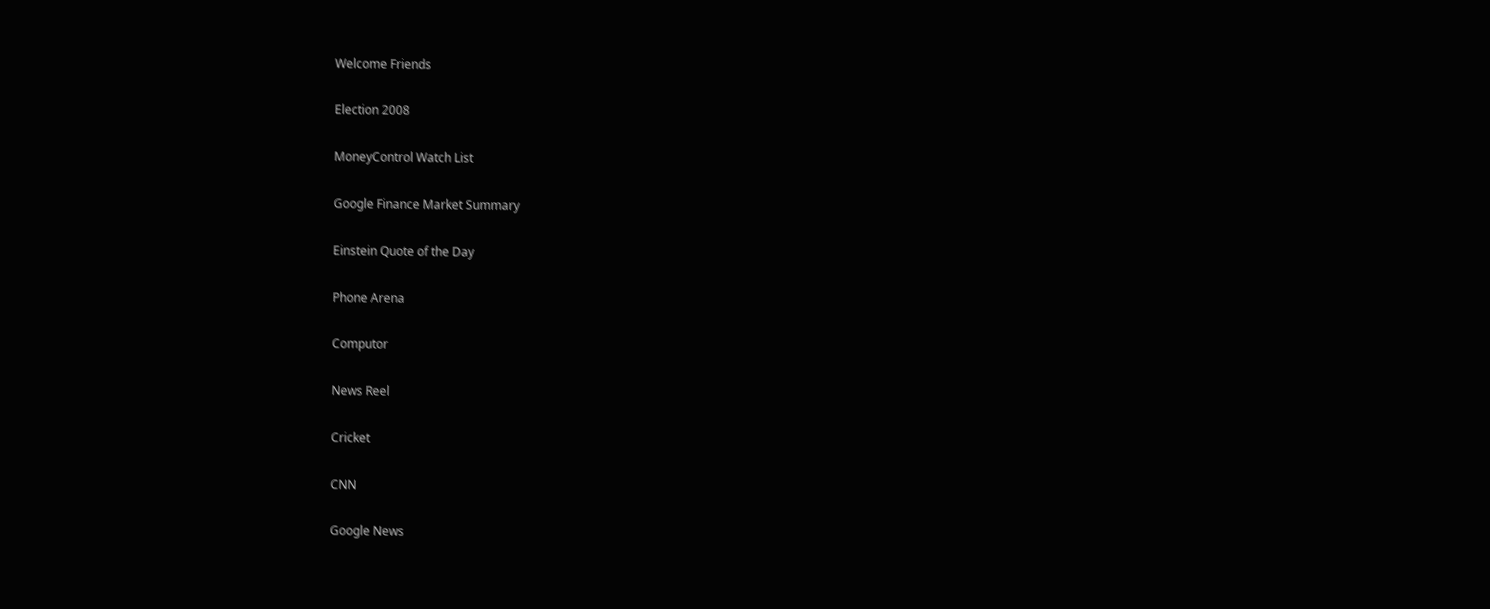Welcome Friends

Election 2008

MoneyControl Watch List

Google Finance Market Summary

Einstein Quote of the Day

Phone Arena

Computor

News Reel

Cricket

CNN

Google News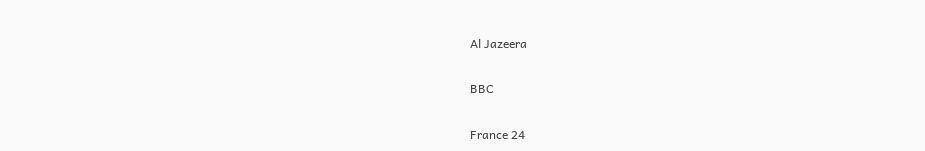Al Jazeera

BBC

France 24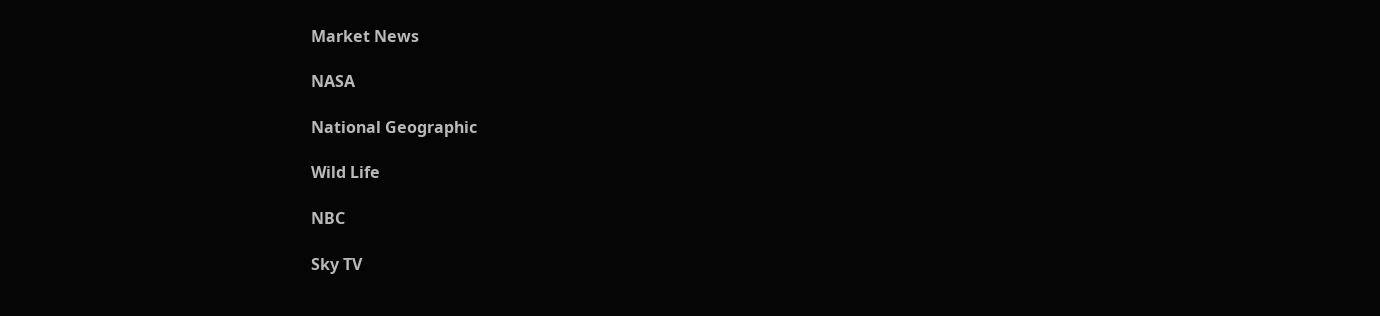Market News

NASA

National Geographic

Wild Life

NBC

Sky TV